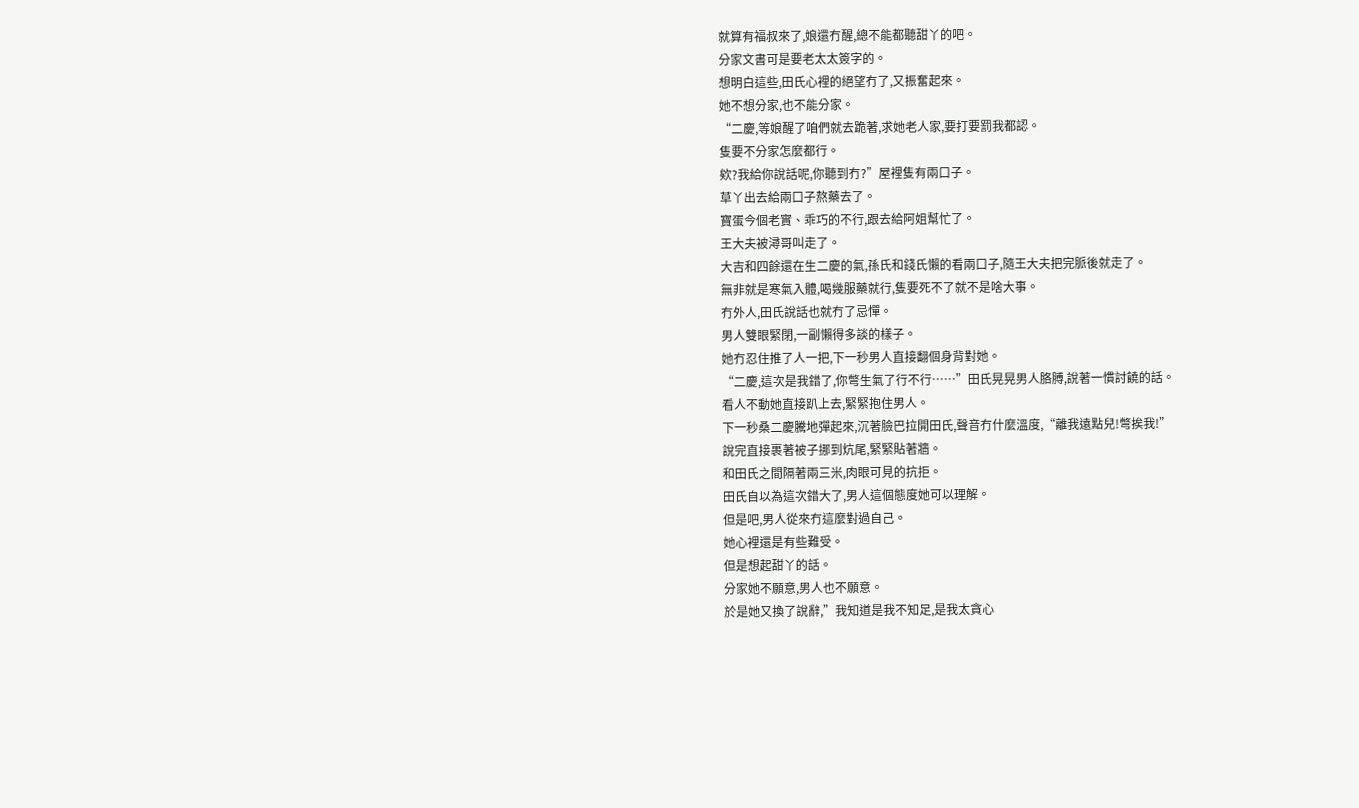就算有福叔來了,娘還冇醒,總不能都聽甜丫的吧。
分家文書可是要老太太簽字的。
想明白這些,田氏心裡的絕望冇了,又振奮起來。
她不想分家,也不能分家。
“二慶,等娘醒了咱們就去跪著,求她老人家,要打要罰我都認。
隻要不分家怎麼都行。
欸?我給你說話呢,你聽到冇?”屋裡隻有兩口子。
草丫出去給兩口子熬藥去了。
寶蛋今個老實、乖巧的不行,跟去給阿姐幫忙了。
王大夫被潯哥叫走了。
大吉和四餘還在生二慶的氣,孫氏和錢氏懶的看兩口子,隨王大夫把完脈後就走了。
無非就是寒氣入體,喝幾服藥就行,隻要死不了就不是啥大事。
冇外人,田氏說話也就冇了忌憚。
男人雙眼緊閉,一副懶得多談的樣子。
她冇忍住推了人一把,下一秒男人直接翻個身背對她。
“二慶,這次是我錯了,你彆生氣了行不行……”田氏晃晃男人胳膊,說著一慣討饒的話。
看人不動她直接趴上去,緊緊抱住男人。
下一秒桑二慶騰地彈起來,沉著臉巴拉開田氏,聲音冇什麼溫度,“離我遠點兒!彆挨我!”
說完直接裹著被子挪到炕尾,緊緊貼著牆。
和田氏之間隔著兩三米,肉眼可見的抗拒。
田氏自以為這次錯大了,男人這個態度她可以理解。
但是吧,男人從來冇這麼對過自己。
她心裡還是有些難受。
但是想起甜丫的話。
分家她不願意,男人也不願意。
於是她又換了說辭,”我知道是我不知足,是我太貪心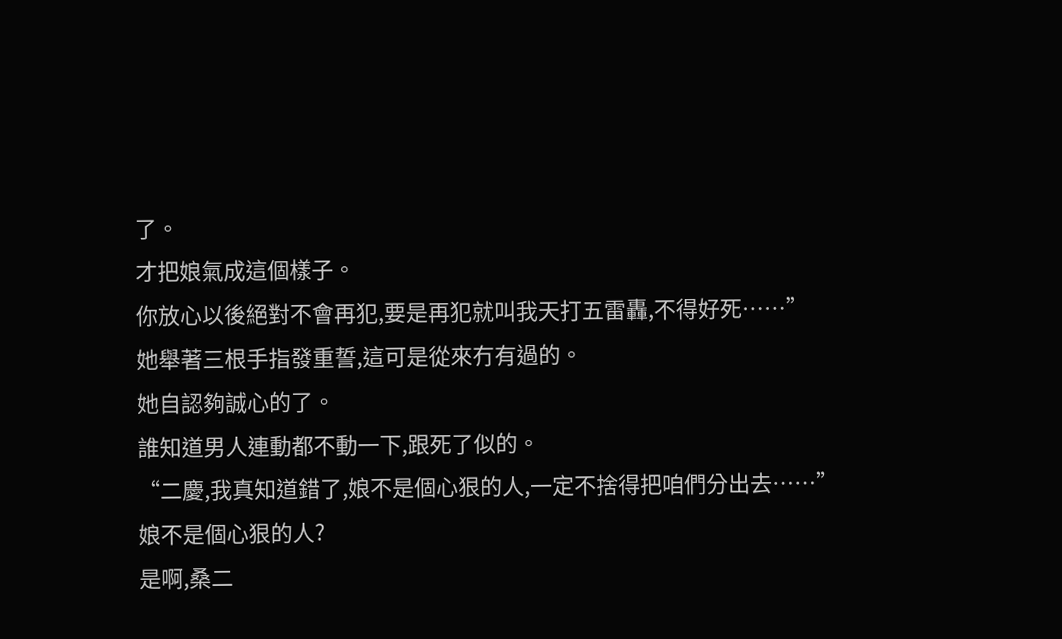了。
才把娘氣成這個樣子。
你放心以後絕對不會再犯,要是再犯就叫我天打五雷轟,不得好死……”
她舉著三根手指發重誓,這可是從來冇有過的。
她自認夠誠心的了。
誰知道男人連動都不動一下,跟死了似的。
“二慶,我真知道錯了,娘不是個心狠的人,一定不捨得把咱們分出去……”
娘不是個心狠的人?
是啊,桑二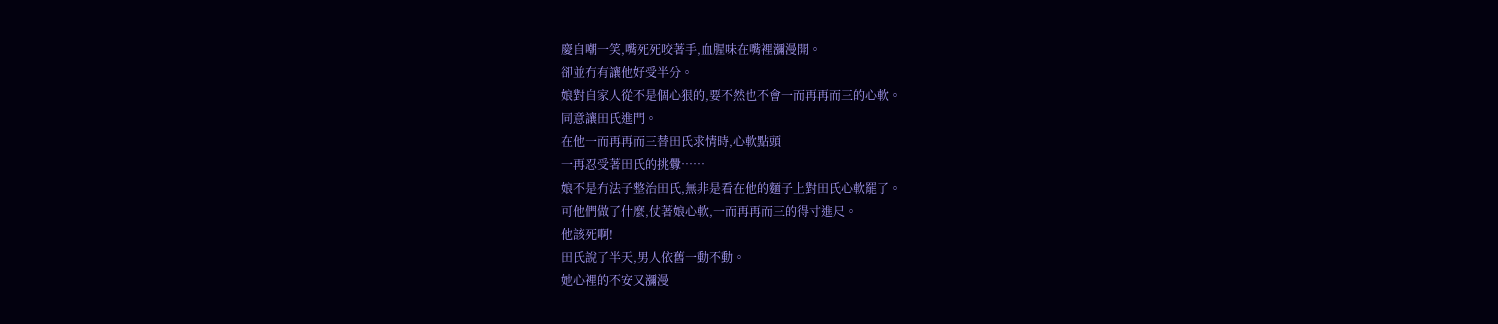慶自嘲一笑,嘴死死咬著手,血腥味在嘴裡瀰漫開。
卻並冇有讓他好受半分。
娘對自家人從不是個心狠的,要不然也不會一而再再而三的心軟。
同意讓田氏進門。
在他一而再再而三替田氏求情時,心軟點頭
一再忍受著田氏的挑釁……
娘不是冇法子整治田氏,無非是看在他的麵子上對田氏心軟罷了。
可他們做了什麼,仗著娘心軟,一而再再而三的得寸進尺。
他該死啊!
田氏說了半天,男人依舊一動不動。
她心裡的不安又瀰漫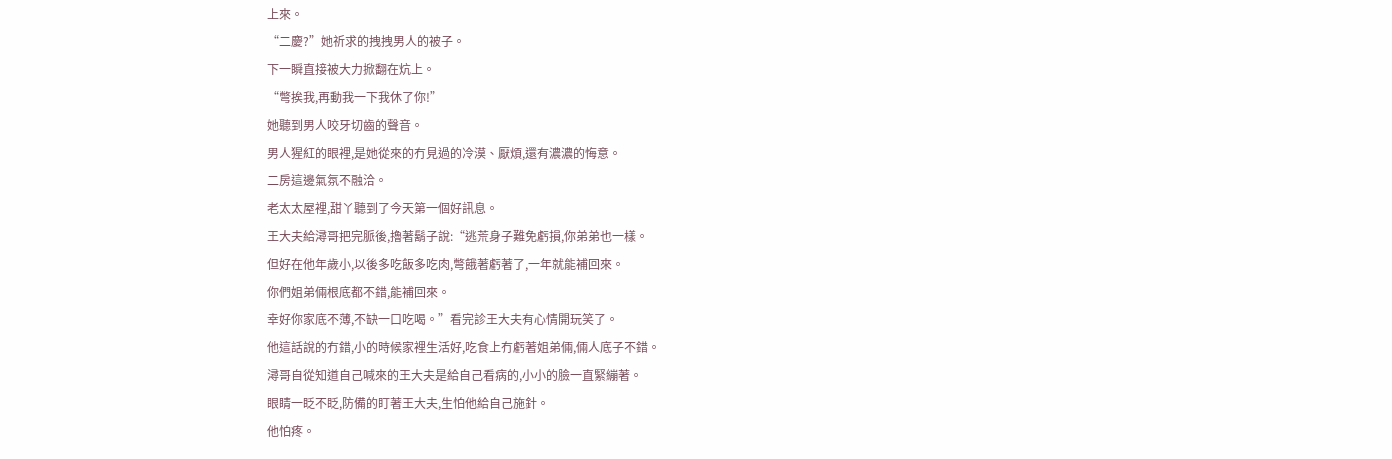上來。
“二慶?”她祈求的拽拽男人的被子。
下一瞬直接被大力掀翻在炕上。
“彆挨我,再動我一下我休了你!”
她聽到男人咬牙切齒的聲音。
男人猩紅的眼裡,是她從來的冇見過的冷漠、厭煩,還有濃濃的悔意。
二房這邊氣氛不融洽。
老太太屋裡,甜丫聽到了今天第一個好訊息。
王大夫給潯哥把完脈後,擼著鬍子說:“逃荒身子難免虧損,你弟弟也一樣。
但好在他年歲小,以後多吃飯多吃肉,彆餓著虧著了,一年就能補回來。
你們姐弟倆根底都不錯,能補回來。
幸好你家底不薄,不缺一口吃喝。”看完診王大夫有心情開玩笑了。
他這話說的冇錯,小的時候家裡生活好,吃食上冇虧著姐弟倆,倆人底子不錯。
潯哥自從知道自己喊來的王大夫是給自己看病的,小小的臉一直緊繃著。
眼睛一眨不眨,防備的盯著王大夫,生怕他給自己施針。
他怕疼。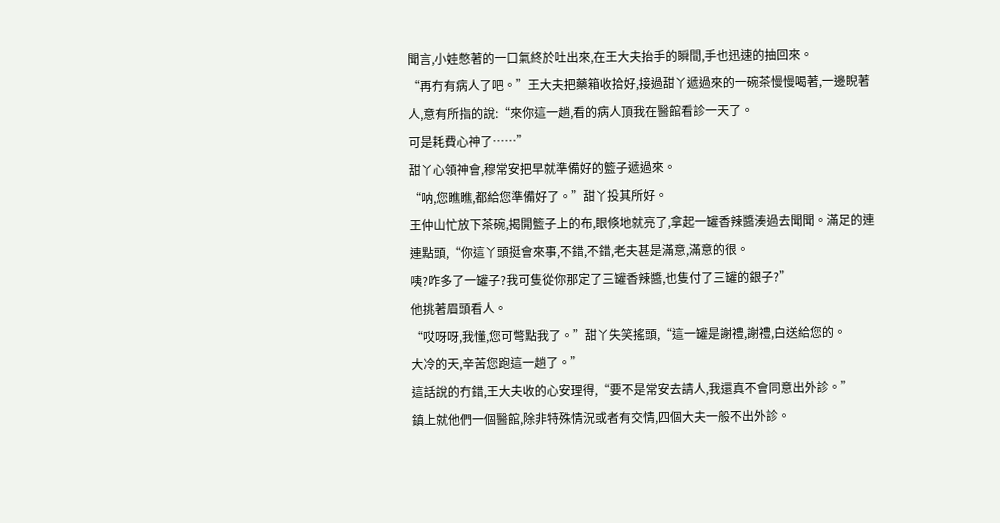聞言,小娃憋著的一口氣終於吐出來,在王大夫抬手的瞬間,手也迅速的抽回來。
“再冇有病人了吧。”王大夫把藥箱收拾好,接過甜丫遞過來的一碗茶慢慢喝著,一邊睨著人,意有所指的說:“來你這一趟,看的病人頂我在醫館看診一天了。
可是耗費心神了……”
甜丫心領神會,穆常安把早就準備好的籃子遞過來。
“呐,您瞧瞧,都給您準備好了。”甜丫投其所好。
王仲山忙放下茶碗,揭開籃子上的布,眼倏地就亮了,拿起一罐香辣醬湊過去聞聞。滿足的連連點頭,“你這丫頭挺會來事,不錯,不錯,老夫甚是滿意,滿意的很。
咦?咋多了一罐子?我可隻從你那定了三罐香辣醬,也隻付了三罐的銀子?”
他挑著眉頭看人。
“哎呀呀,我懂,您可彆點我了。”甜丫失笑搖頭,“這一罐是謝禮,謝禮,白送給您的。
大冷的天,辛苦您跑這一趟了。”
這話說的冇錯,王大夫收的心安理得,“要不是常安去請人,我還真不會同意出外診。”
鎮上就他們一個醫館,除非特殊情況或者有交情,四個大夫一般不出外診。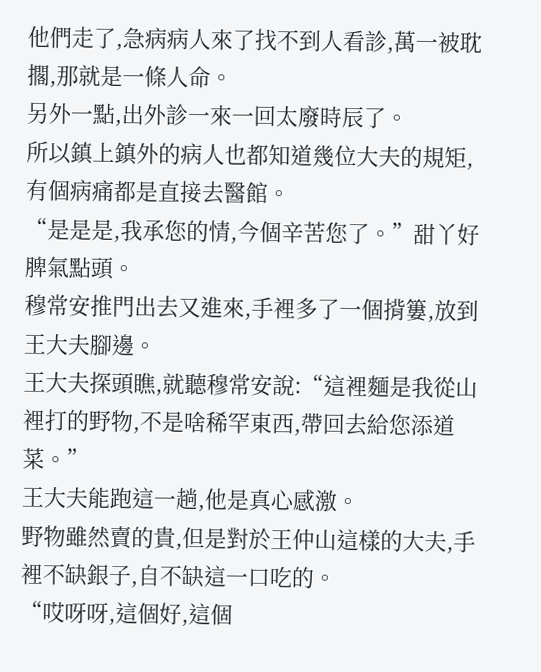他們走了,急病病人來了找不到人看診,萬一被耽擱,那就是一條人命。
另外一點,出外診一來一回太廢時辰了。
所以鎮上鎮外的病人也都知道幾位大夫的規矩,有個病痛都是直接去醫館。
“是是是,我承您的情,今個辛苦您了。”甜丫好脾氣點頭。
穆常安推門出去又進來,手裡多了一個揹簍,放到王大夫腳邊。
王大夫探頭瞧,就聽穆常安說:“這裡麵是我從山裡打的野物,不是啥稀罕東西,帶回去給您添道菜。”
王大夫能跑這一趟,他是真心感激。
野物雖然賣的貴,但是對於王仲山這樣的大夫,手裡不缺銀子,自不缺這一口吃的。
“哎呀呀,這個好,這個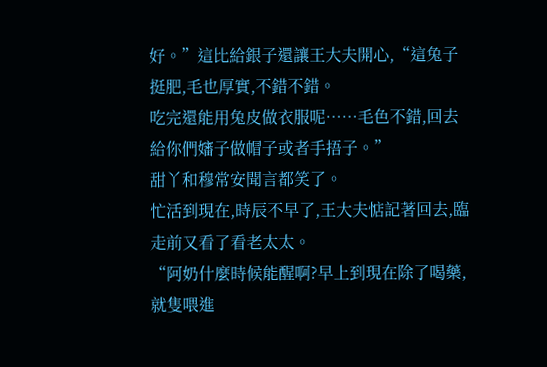好。”這比給銀子還讓王大夫開心,“這兔子挺肥,毛也厚實,不錯不錯。
吃完還能用兔皮做衣服呢……毛色不錯,回去給你們嬸子做帽子或者手捂子。”
甜丫和穆常安聞言都笑了。
忙活到現在,時辰不早了,王大夫惦記著回去,臨走前又看了看老太太。
“阿奶什麼時候能醒啊?早上到現在除了喝藥,就隻喂進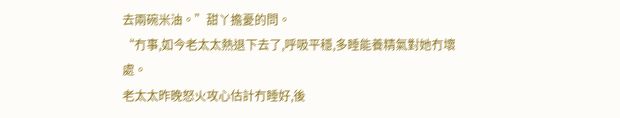去兩碗米油。”甜丫擔憂的問。
“冇事,如今老太太熱退下去了,呼吸平穩,多睡能養精氣對她冇壞處。
老太太昨晚怒火攻心估計冇睡好,後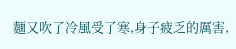麵又吹了冷風受了寒,身子疲乏的厲害,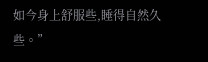如今身上舒服些,睡得自然久些。”